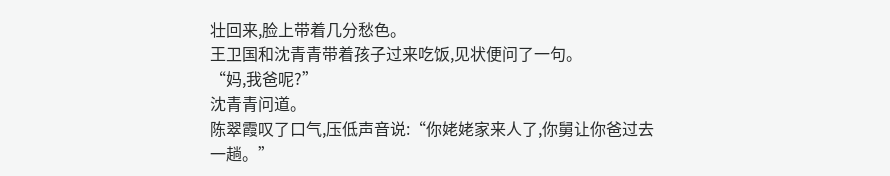壮回来,脸上带着几分愁色。
王卫国和沈青青带着孩子过来吃饭,见状便问了一句。
“妈,我爸呢?”
沈青青问道。
陈翠霞叹了口气,压低声音说:“你姥姥家来人了,你舅让你爸过去一趟。”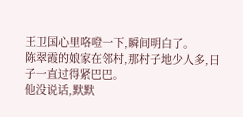王卫国心里咯噔一下,瞬间明白了。
陈翠霞的娘家在邻村,那村子地少人多,日子一直过得紧巴巴。
他没说话,默默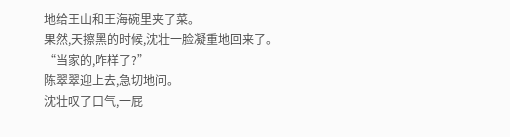地给王山和王海碗里夹了菜。
果然,天擦黑的时候,沈壮一脸凝重地回来了。
“当家的,咋样了?”
陈翠翠迎上去,急切地问。
沈壮叹了口气,一屁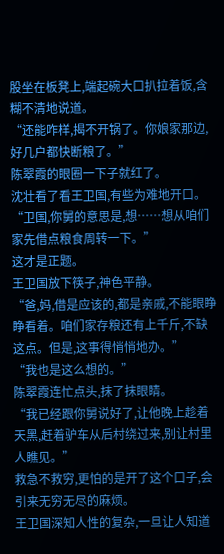股坐在板凳上,端起碗大口扒拉着饭,含糊不清地说道。
“还能咋样,揭不开锅了。你娘家那边,好几户都快断粮了。”
陈翠霞的眼圈一下子就红了。
沈壮看了看王卫国,有些为难地开口。
“卫国,你舅的意思是,想……想从咱们家先借点粮食周转一下。”
这才是正题。
王卫国放下筷子,神色平静。
“爸,妈,借是应该的,都是亲戚,不能眼睁睁看着。咱们家存粮还有上千斤,不缺这点。但是,这事得悄悄地办。”
“我也是这么想的。”
陈翠霞连忙点头,抹了抹眼睛。
“我已经跟你舅说好了,让他晚上趁着天黑,赶着驴车从后村绕过来,别让村里人瞧见。”
救急不救穷,更怕的是开了这个口子,会引来无穷无尽的麻烦。
王卫国深知人性的复杂,一旦让人知道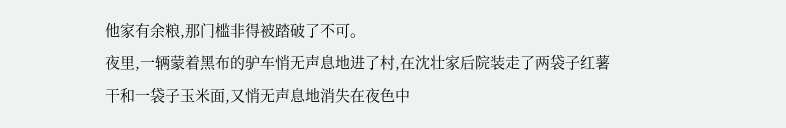他家有余粮,那门槛非得被踏破了不可。
夜里,一辆蒙着黑布的驴车悄无声息地进了村,在沈壮家后院装走了两袋子红薯干和一袋子玉米面,又悄无声息地消失在夜色中